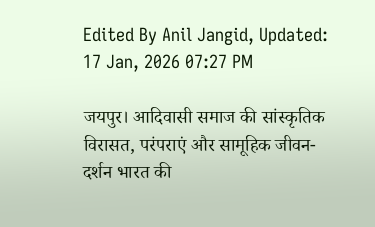Edited By Anil Jangid, Updated: 17 Jan, 2026 07:27 PM

जयपुर। आदिवासी समाज की सांस्कृतिक विरासत, परंपराएं और सामूहिक जीवन-दर्शन भारत की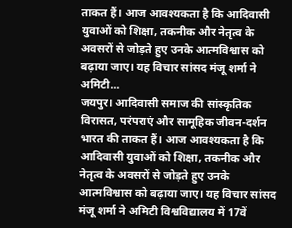ताकत हैं। आज आवश्यकता है कि आदिवासी युवाओं को शिक्षा, तकनीक और नेतृत्व के अवसरों से जोड़ते हुए उनके आत्मविश्वास को बढ़ाया जाए। यह विचार सांसद मंजू शर्मा ने अमिटी...
जयपुर। आदिवासी समाज की सांस्कृतिक विरासत, परंपराएं और सामूहिक जीवन-दर्शन भारत की ताकत हैं। आज आवश्यकता है कि आदिवासी युवाओं को शिक्षा, तकनीक और नेतृत्व के अवसरों से जोड़ते हुए उनके आत्मविश्वास को बढ़ाया जाए। यह विचार सांसद मंजू शर्मा ने अमिटी विश्वविद्यालय में 17वें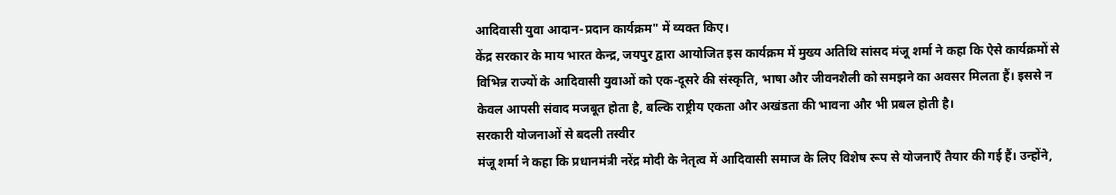आदिवासी युवा आदान-प्रदान कार्यक्रम" में व्यक्त किए।
केंद्र सरकार के माय भारत केन्द्र, जयपुर द्वारा आयोजित इस कार्यक्रम में मुख्य अतिथि सांसद मंजू शर्मा ने कहा कि ऐसे कार्यक्रमों से विभिन्न राज्यों के आदिवासी युवाओं को एक-दूसरे की संस्कृति, भाषा और जीवनशैली को समझने का अवसर मिलता हैं। इससे न केवल आपसी संवाद मजबूत होता है, बल्कि राष्ट्रीय एकता और अखंडता की भावना और भी प्रबल होती है।
सरकारी योजनाओं से बदली तस्वीर
मंजू शर्मा ने कहा कि प्रधानमंत्री नरेंद्र मोदी के नेतृत्व में आदिवासी समाज के लिए विशेष रूप से योजनाएँ तैयार की गई हैं। उन्होंने,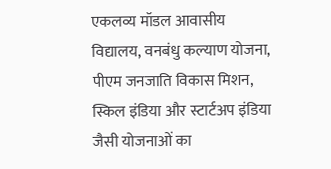एकलव्य मॉडल आवासीय विद्यालय, वनबंधु कल्याण योजना, पीएम जनजाति विकास मिशन, स्किल इंडिया और स्टार्टअप इंडिया जैसी योजनाओं का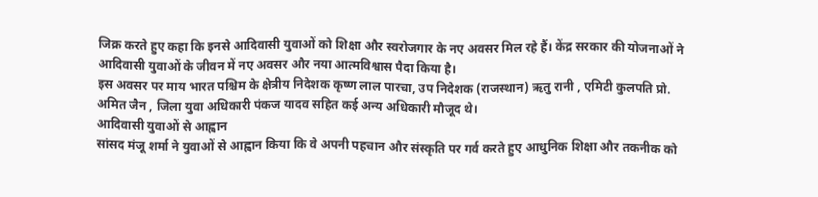जिक्र करते हुए कहा कि इनसे आदिवासी युवाओं को शिक्षा और स्वरोजगार के नए अवसर मिल रहे हैं। केंद्र सरकार की योजनाओं ने आदिवासी युवाओं के जीवन में नए अवसर और नया आत्मविश्वास पैदा किया है।
इस अवसर पर माय भारत पश्चिम के क्षेत्रीय निदेशक कृष्ण लाल पारचा, उप निदेशक (राजस्थान) ऋतु रानी , एमिटी कुलपति प्रो. अमित जैन , जिला युवा अधिकारी पंकज यादव सहित कई अन्य अधिकारी मौजूद थे।
आदिवासी युवाओं से आह्वान
सांसद मंजू शर्मा ने युवाओं से आह्वान किया कि वे अपनी पहचान और संस्कृति पर गर्व करते हुए आधुनिक शिक्षा और तकनीक को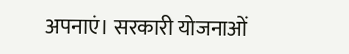अपनाएं। सरकारी योजनाओं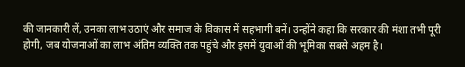की जानकारी लें, उनका लाभ उठाएं और समाज के विकास में सहभागी बनें। उन्होंने कहा कि सरकार की मंशा तभी पूरी होगी, जब योजनाओं का लाभ अंतिम व्यक्ति तक पहुंचे और इसमें युवाओं की भूमिका सबसे अहम है।